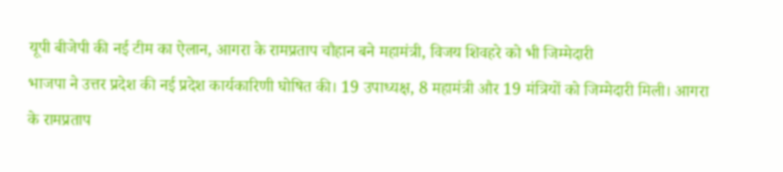यूपी बीजेपी की नई टीम का ऐलान, आगरा के रामप्रताप चौहान बने महामंत्री, विजय शिवहरे को भी जिम्मेदारी
भाजपा ने उत्तर प्रदेश की नई प्रदेश कार्यकारिणी घोषित की। 19 उपाध्यक्ष, 8 महामंत्री और 19 मंत्रियों को जिम्मेदारी मिली। आगरा के रामप्रताप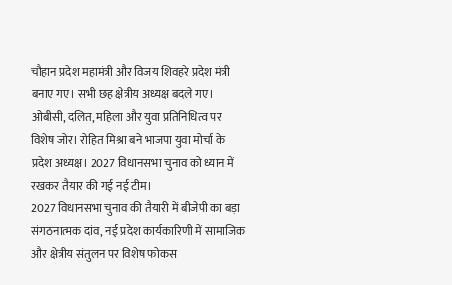चौहान प्रदेश महामंत्री और विजय शिवहरे प्रदेश मंत्री बनाए गए। सभी छह क्षेत्रीय अध्यक्ष बदले गए। ओबीसी, दलित, महिला और युवा प्रतिनिधित्व पर विशेष जोर। रोहित मिश्रा बने भाजपा युवा मोर्चा के प्रदेश अध्यक्ष। 2027 विधानसभा चुनाव को ध्यान में रखकर तैयार की गई नई टीम।
2027 विधानसभा चुनाव की तैयारी में बीजेपी का बड़ा संगठनात्मक दांव, नई प्रदेश कार्यकारिणी में सामाजिक और क्षेत्रीय संतुलन पर विशेष फोकस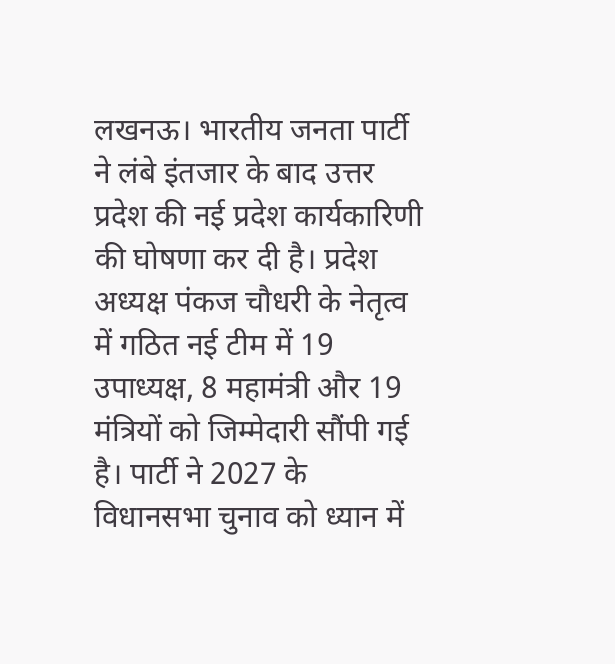लखनऊ। भारतीय जनता पार्टी ने लंबे इंतजार के बाद उत्तर प्रदेश की नई प्रदेश कार्यकारिणी की घोषणा कर दी है। प्रदेश अध्यक्ष पंकज चौधरी के नेतृत्व में गठित नई टीम में 19 उपाध्यक्ष, 8 महामंत्री और 19 मंत्रियों को जिम्मेदारी सौंपी गई है। पार्टी ने 2027 के विधानसभा चुनाव को ध्यान में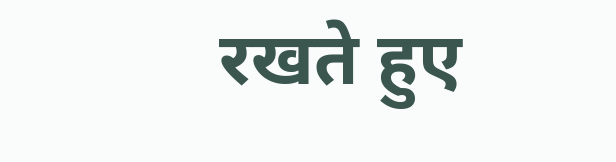रखते हुए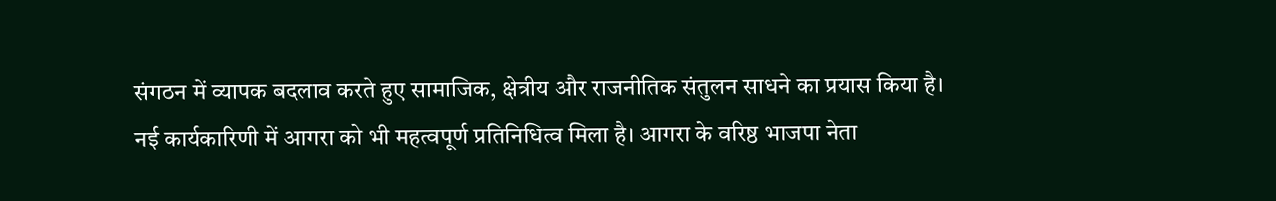संगठन में व्यापक बदलाव करते हुए सामाजिक, क्षेत्रीय और राजनीतिक संतुलन साधने का प्रयास किया है।
नई कार्यकारिणी में आगरा को भी महत्वपूर्ण प्रतिनिधित्व मिला है। आगरा के वरिष्ठ भाजपा नेता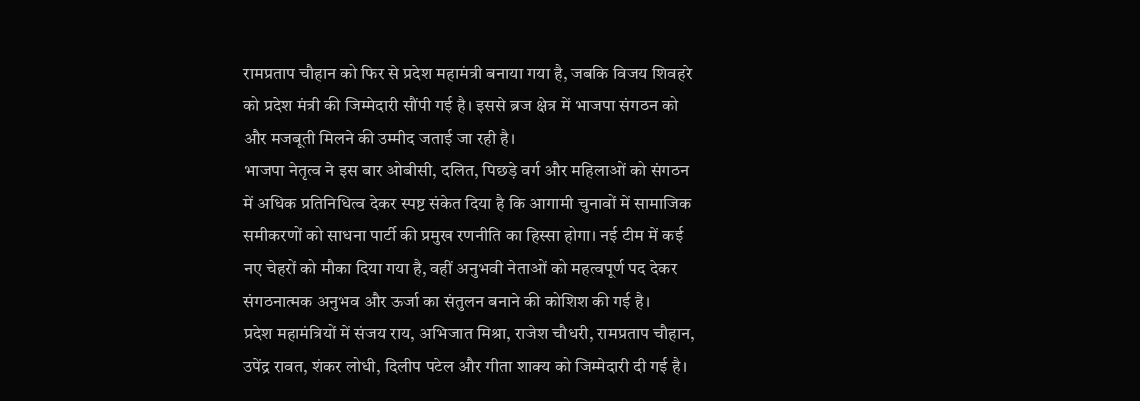रामप्रताप चौहान को फिर से प्रदेश महामंत्री बनाया गया है, जबकि विजय शिवहरे को प्रदेश मंत्री की जिम्मेदारी सौंपी गई है। इससे ब्रज क्षेत्र में भाजपा संगठन को और मजबूती मिलने की उम्मीद जताई जा रही है।
भाजपा नेतृत्व ने इस बार ओबीसी, दलित, पिछड़े वर्ग और महिलाओं को संगठन में अधिक प्रतिनिधित्व देकर स्पष्ट संकेत दिया है कि आगामी चुनावों में सामाजिक समीकरणों को साधना पार्टी की प्रमुख रणनीति का हिस्सा होगा। नई टीम में कई नए चेहरों को मौका दिया गया है, वहीं अनुभवी नेताओं को महत्वपूर्ण पद देकर संगठनात्मक अनुभव और ऊर्जा का संतुलन बनाने की कोशिश की गई है।
प्रदेश महामंत्रियों में संजय राय, अभिजात मिश्रा, राजेश चौधरी, रामप्रताप चौहान, उपेंद्र रावत, शंकर लोधी, दिलीप पटेल और गीता शाक्य को जिम्मेदारी दी गई है।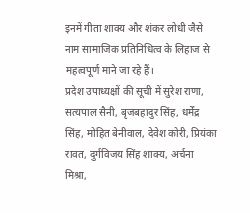इनमें गीता शाक्य और शंकर लोधी जैसे नाम सामाजिक प्रतिनिधित्व के लिहाज से महत्वपूर्ण माने जा रहे हैं।
प्रदेश उपाध्यक्षों की सूची में सुरेश राणा, सत्यपाल सैनी, बृजबहादुर सिंह, धर्मेंद्र सिंह, मोहित बेनीवाल, देवेश कोरी, प्रियंका रावत, दुर्गविजय सिंह शाक्य, अर्चना मिश्रा,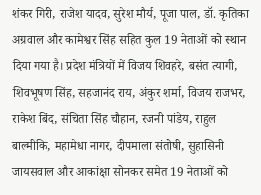शंकर गिरी, राजेश यादव, सुरेश मौर्य, पूजा पाल, डॉ. कृतिका अग्रवाल और कामेश्वर सिंह सहित कुल 19 नेताओं को स्थान दिया गया है। प्रदेश मंत्रियों में विजय शिवहरे, बसंत त्यागी, शिवभूषण सिंह, सहजानंद राय, अंकुर शर्मा, विजय राजभर, राकेश बिंद, संचिता सिंह चौहान, रजनी पांडेय, राहुल बाल्मीकि, महामेधा नागर, दीपमाला संतोषी, सुहासिनी जायसवाल और आकांक्षा सोनकर समेत 19 नेताओं को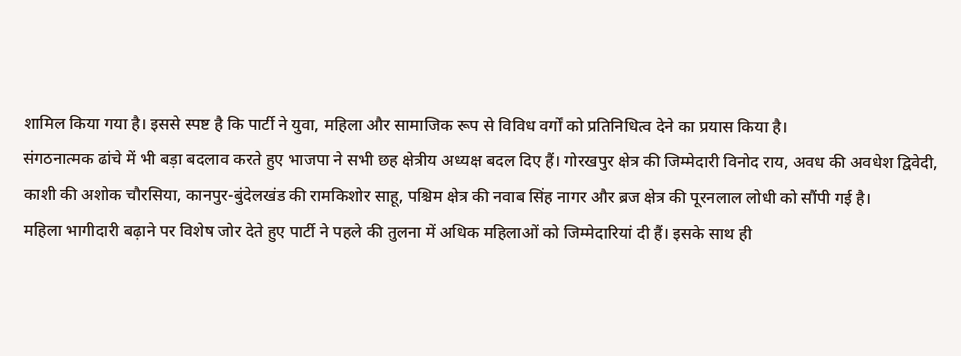शामिल किया गया है। इससे स्पष्ट है कि पार्टी ने युवा, महिला और सामाजिक रूप से विविध वर्गों को प्रतिनिधित्व देने का प्रयास किया है।
संगठनात्मक ढांचे में भी बड़ा बदलाव करते हुए भाजपा ने सभी छह क्षेत्रीय अध्यक्ष बदल दिए हैं। गोरखपुर क्षेत्र की जिम्मेदारी विनोद राय, अवध की अवधेश द्विवेदी, काशी की अशोक चौरसिया, कानपुर-बुंदेलखंड की रामकिशोर साहू, पश्चिम क्षेत्र की नवाब सिंह नागर और ब्रज क्षेत्र की पूरनलाल लोधी को सौंपी गई है।
महिला भागीदारी बढ़ाने पर विशेष जोर देते हुए पार्टी ने पहले की तुलना में अधिक महिलाओं को जिम्मेदारियां दी हैं। इसके साथ ही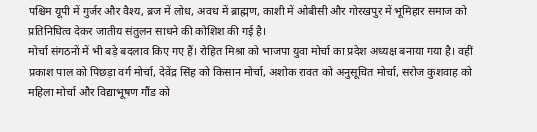पश्चिम यूपी में गुर्जर और वैश्य, ब्रज में लोध, अवध में ब्राह्मण, काशी में ओबीसी और गोरखपुर में भूमिहार समाज को प्रतिनिधित्व देकर जातीय संतुलन साधने की कोशिश की गई है।
मोर्चा संगठनों में भी बड़े बदलाव किए गए हैं। रोहित मिश्रा को भाजपा युवा मोर्चा का प्रदेश अध्यक्ष बनाया गया है। वहीं प्रकाश पाल को पिछड़ा वर्ग मोर्चा, देवेंद्र सिंह को किसान मोर्चा, अशोक रावत को अनुसूचित मोर्चा, सरोज कुशवाह को महिला मोर्चा और विद्याभूषण गौंड को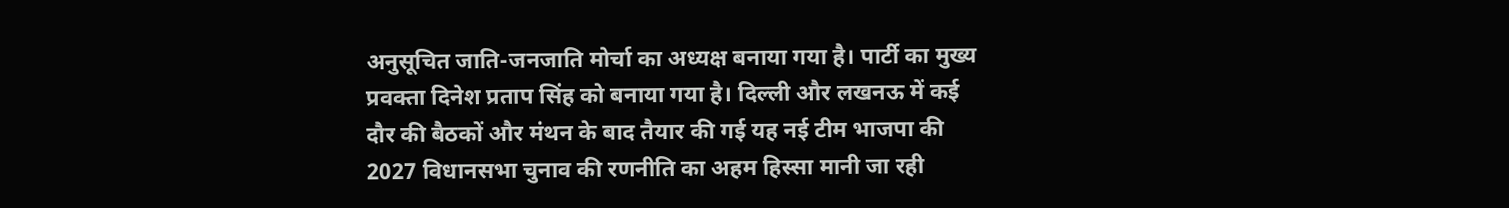अनुसूचित जाति-जनजाति मोर्चा का अध्यक्ष बनाया गया है। पार्टी का मुख्य प्रवक्ता दिनेश प्रताप सिंह को बनाया गया है। दिल्ली और लखनऊ में कई दौर की बैठकों और मंथन के बाद तैयार की गई यह नई टीम भाजपा की 2027 विधानसभा चुनाव की रणनीति का अहम हिस्सा मानी जा रही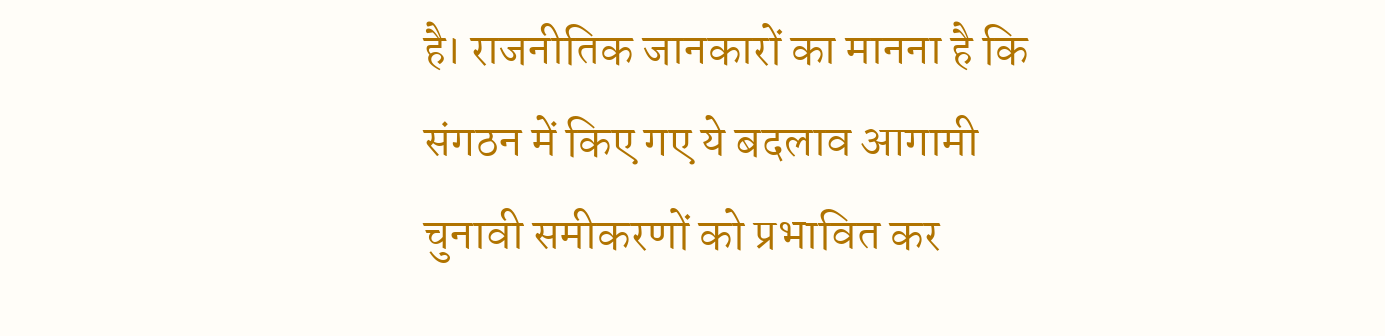है। राजनीतिक जानकारों का मानना है कि संगठन में किए गए ये बदलाव आगामी चुनावी समीकरणों को प्रभावित कर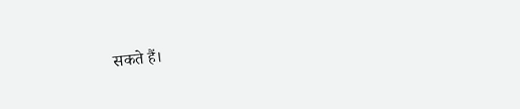सकते हैं।